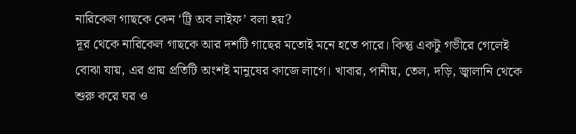নারিকেল গাছকে কেন ‘ট্রি অব লাইফ’ বলা হয়?
দূর থেকে নারিকেল গাছকে আর দশটি গাছের মতোই মনে হতে পারে। কিন্তু একটু গভীরে গেলেই বোঝা যায়, এর প্রায় প্রতিটি অংশই মানুষের কাজে লাগে। খাবার, পানীয়, তেল, দড়ি, জ্বালানি থেকে শুরু করে ঘর ও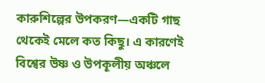কারুশিল্পের উপকরণ—একটি গাছ থেকেই মেলে কত কিছু। এ কারণেই বিশ্বের উষ্ণ ও উপকূলীয় অঞ্চলে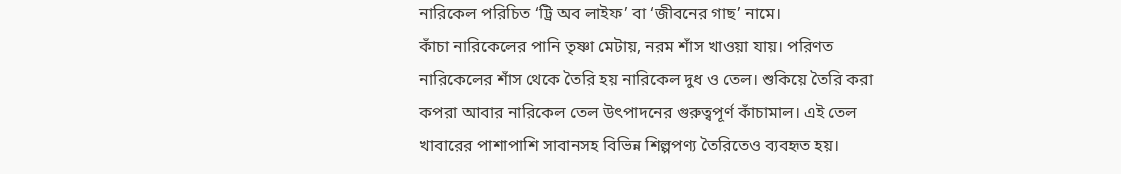নারিকেল পরিচিত ‘ট্রি অব লাইফ’ বা ‘জীবনের গাছ’ নামে।
কাঁচা নারিকেলের পানি তৃষ্ণা মেটায়, নরম শাঁস খাওয়া যায়। পরিণত নারিকেলের শাঁস থেকে তৈরি হয় নারিকেল দুধ ও তেল। শুকিয়ে তৈরি করা কপরা আবার নারিকেল তেল উৎপাদনের গুরুত্বপূর্ণ কাঁচামাল। এই তেল খাবারের পাশাপাশি সাবানসহ বিভিন্ন শিল্পপণ্য তৈরিতেও ব্যবহৃত হয়।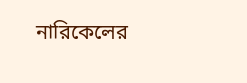নারিকেলের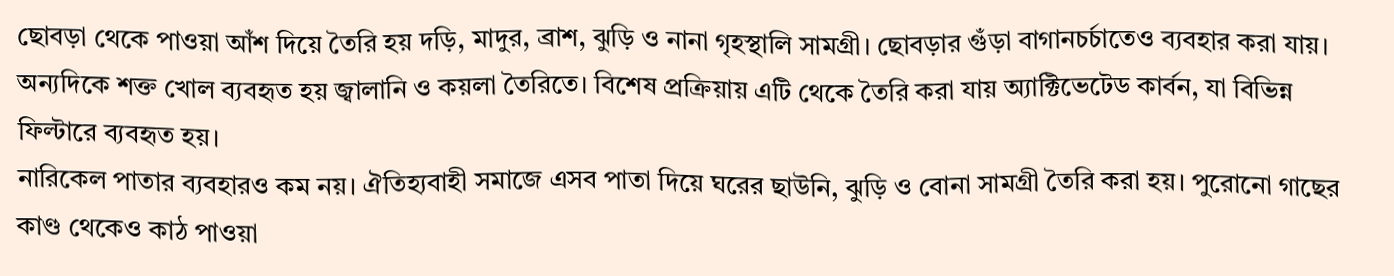ছোবড়া থেকে পাওয়া আঁশ দিয়ে তৈরি হয় দড়ি, মাদুর, ব্রাশ, ঝুড়ি ও নানা গৃহস্থালি সামগ্রী। ছোবড়ার গুঁড়া বাগানচর্চাতেও ব্যবহার করা যায়। অন্যদিকে শক্ত খোল ব্যবহৃত হয় জ্বালানি ও কয়লা তৈরিতে। বিশেষ প্রক্রিয়ায় এটি থেকে তৈরি করা যায় অ্যাক্টিভেটেড কার্বন, যা বিভিন্ন ফিল্টারে ব্যবহৃত হয়।
নারিকেল পাতার ব্যবহারও কম নয়। ঐতিহ্যবাহী সমাজে এসব পাতা দিয়ে ঘরের ছাউনি, ঝুড়ি ও বোনা সামগ্রী তৈরি করা হয়। পুরোনো গাছের কাণ্ড থেকেও কাঠ পাওয়া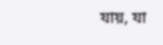যায়, যা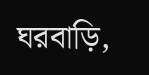ঘরবাড়ি,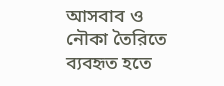আসবাব ও নৌকা তৈরিতে ব্যবহৃত হতে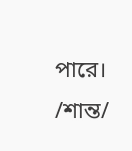পারে।
/শান্ত/